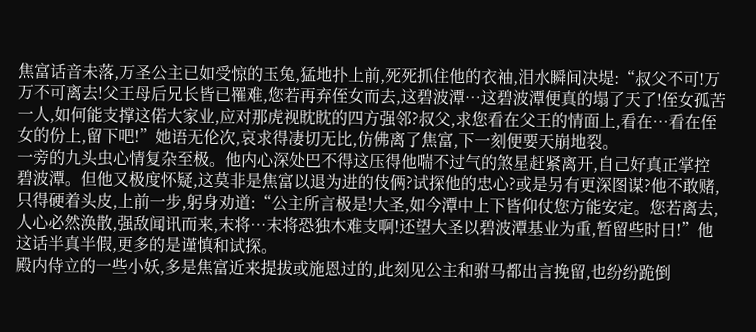焦富话音未落,万圣公主已如受惊的玉兔,猛地扑上前,死死抓住他的衣袖,泪水瞬间决堤:“叔父不可!万万不可离去!父王母后兄长皆已罹难,您若再弃侄女而去,这碧波潭…这碧波潭便真的塌了天了!侄女孤苦一人,如何能支撑这偌大家业,应对那虎视眈眈的四方强邻?叔父,求您看在父王的情面上,看在…看在侄女的份上,留下吧!”她语无伦次,哀求得凄切无比,仿佛离了焦富,下一刻便要天崩地裂。
一旁的九头虫心情复杂至极。他内心深处巴不得这压得他喘不过气的煞星赶紧离开,自己好真正掌控碧波潭。但他又极度怀疑,这莫非是焦富以退为进的伎俩?试探他的忠心?或是另有更深图谋?他不敢赌,只得硬着头皮,上前一步,躬身劝道:“公主所言极是!大圣,如今潭中上下皆仰仗您方能安定。您若离去,人心必然涣散,强敌闻讯而来,末将…末将恐独木难支啊!还望大圣以碧波潭基业为重,暂留些时日!”他这话半真半假,更多的是谨慎和试探。
殿内侍立的一些小妖,多是焦富近来提拔或施恩过的,此刻见公主和驸马都出言挽留,也纷纷跪倒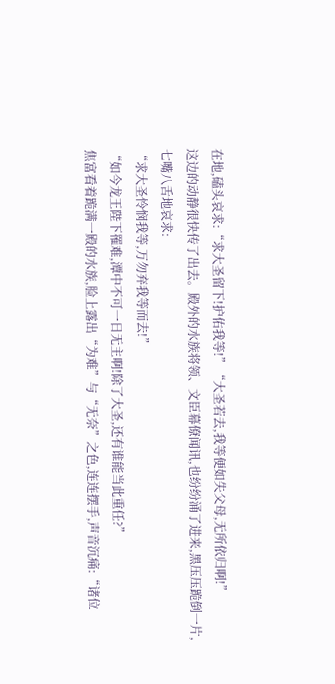在地,磕头哀求:“求大圣留下!护佑我等!”“大圣若去,我等便如失父母,无所依归啊!”
这边的动静很快传了出去。殿外的水族将领、文臣幕僚闻讯,也纷纷涌了进来,黑压压跪倒一片,七嘴八舌地哀求:
“求大圣怜悯我等,万勿弃我等而去!”
“如今龙王陛下罹难,潭中不可一日无主啊!除了大圣,还有谁能当此重任?”
焦富看着跪满一殿的水族,脸上露出“为难”与“无奈”之色,连连摆手,声音沉痛:“诸位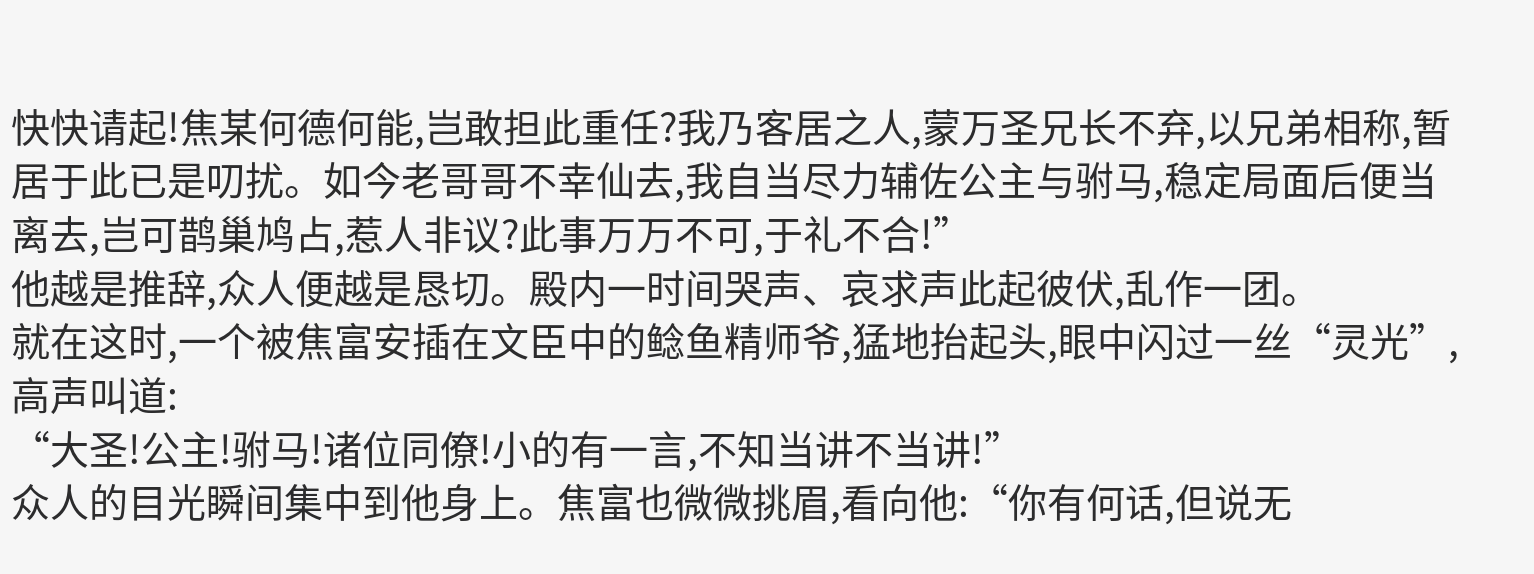快快请起!焦某何德何能,岂敢担此重任?我乃客居之人,蒙万圣兄长不弃,以兄弟相称,暂居于此已是叨扰。如今老哥哥不幸仙去,我自当尽力辅佐公主与驸马,稳定局面后便当离去,岂可鹊巢鸠占,惹人非议?此事万万不可,于礼不合!”
他越是推辞,众人便越是恳切。殿内一时间哭声、哀求声此起彼伏,乱作一团。
就在这时,一个被焦富安插在文臣中的鲶鱼精师爷,猛地抬起头,眼中闪过一丝“灵光”,高声叫道:
“大圣!公主!驸马!诸位同僚!小的有一言,不知当讲不当讲!”
众人的目光瞬间集中到他身上。焦富也微微挑眉,看向他:“你有何话,但说无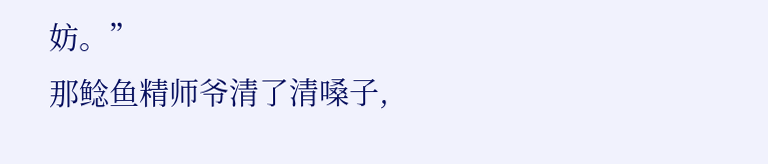妨。”
那鲶鱼精师爷清了清嗓子,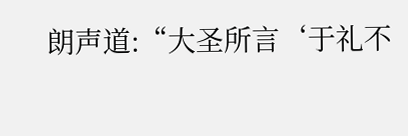朗声道:“大圣所言‘于礼不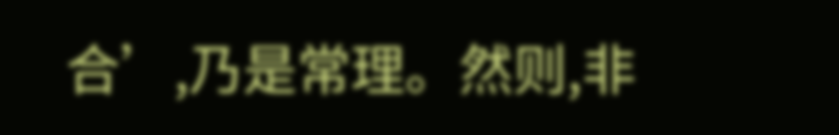合’,乃是常理。然则,非